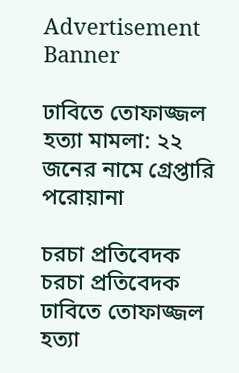Advertisement Banner

ঢাবিতে তোফাজ্জল হত্যা মামলা: ২২ জনের নামে গ্রেপ্তারি পরোয়ানা

চরচা প্রতিবেদক
চরচা প্রতিবেদক
ঢাবিতে তোফাজ্জল হত্যা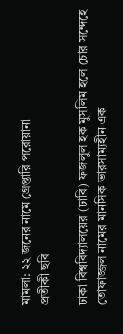মামলা: ২২ জনের নামে গ্রেপ্তারি পরোয়ানা
প্রতীকী ছবি

ঢাকা বিশ্ববিদ্যালয়ের (ঢাবি) ফজলুল হক মুসলিম হলে চোর সন্দেহে তোফাজ্জল নামের মানসিক ভারসাম্যহীন এক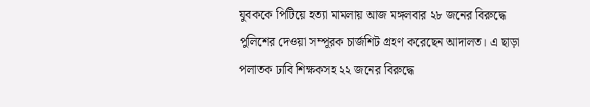যুবককে পিটিয়ে হত্যা মামলায় আজ মঙ্গলবার ২৮ জনের বিরুদ্ধে পুলিশের দেওয়া সম্পূরক চার্জশিট গ্রহণ করেছেন আদালত। এ ছাড়া পলাতক ঢাবি শিক্ষকসহ ২২ জনের বিরুদ্ধে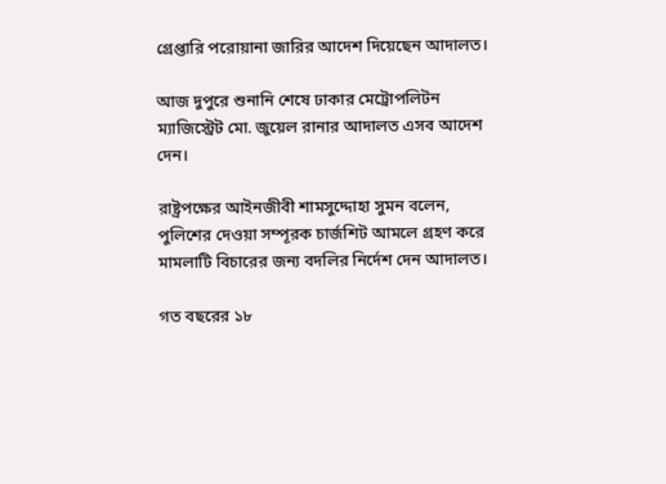গ্রেপ্তারি পরোয়ানা জারির আদেশ দিয়েছেন আদালত।

আজ দুপুরে শুনানি শেষে ঢাকার মেট্রোপলিটন ম্যাজিস্ট্রেট মো. জুয়েল রানার আদালত এসব আদেশ দেন।

রাষ্ট্রপক্ষের আইনজীবী শামসুদ্দোহা সুমন বলেন, পুলিশের দেওয়া সম্পূরক চার্জশিট আমলে গ্রহণ করে মামলাটি বিচারের জন্য বদলির নির্দেশ দেন আদালত।

গত বছরের ১৮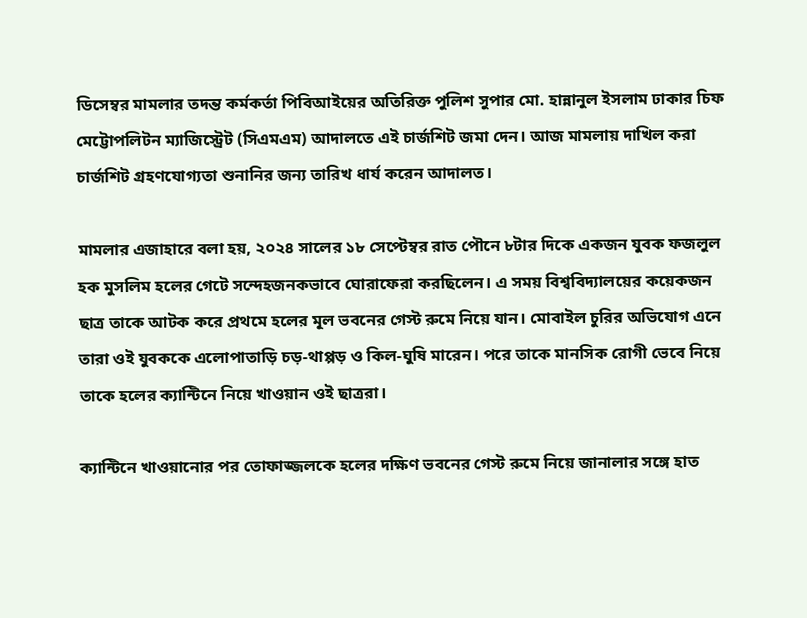ডিসেম্বর মামলার তদন্ত কর্মকর্তা পিবিআইয়ের অতিরিক্ত পুলিশ সুপার মো. হান্নানুল ইসলাম ঢাকার চিফ মেট্টোপলিটন ম্যাজিস্ট্রেট (সিএমএম) আদালতে এই চার্জশিট জমা দেন। আজ মামলায় দাখিল করা চার্জশিট গ্রহণযোগ্যতা শুনানির জন্য তারিখ ধার্য করেন আদালত।

মামলার এজাহারে বলা হয়, ২০২৪ সালের ১৮ সেপ্টেম্বর রাত পৌনে ৮টার দিকে একজন যুবক ফজলুল হক মুসলিম হলের গেটে সন্দেহজনকভাবে ঘোরাফেরা করছিলেন। এ সময় বিশ্ববিদ্যালয়ের কয়েকজন ছাত্র তাকে আটক করে প্রথমে হলের মূল ভবনের গেস্ট রুমে নিয়ে যান। মোবাইল চুরির অভিযোগ এনে তারা ওই যুবককে এলোপাতাড়ি চড়-থাপ্পড় ও কিল-ঘুষি মারেন। পরে তাকে মানসিক রোগী ভেবে নিয়ে তাকে হলের ক্যান্টিনে নিয়ে খাওয়ান ওই ছাত্ররা।

ক্যান্টিনে খাওয়ানোর পর তোফাজ্জলকে হলের দক্ষিণ ভবনের গেস্ট রুমে নিয়ে জানালার সঙ্গে হাত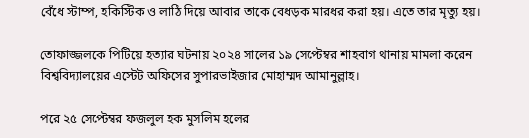বেঁধে স্টাম্প, হকিস্টিক ও লাঠি দিয়ে আবার তাকে বেধড়ক মারধর করা হয়। এতে তার ‍মৃত্যু হয়।

তোফাজ্জলকে পিটিয়ে হত্যার ঘটনায় ২০২৪ সালের ১৯ সেপ্টেম্বর শাহবাগ থানায় মামলা করেন বিশ্ববিদ্যালয়ের এস্টেট অফিসের সুপারভাইজার মোহাম্মদ আমানুল্লাহ।

পরে ২৫ সেপ্টেম্বর ফজলুল হক মুসলিম হলের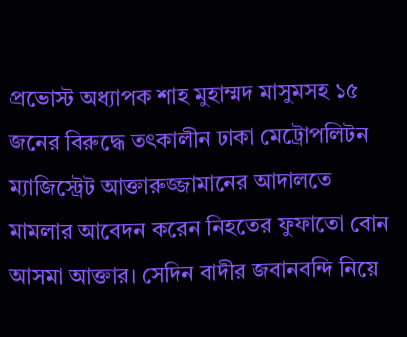প্রভোস্ট অধ্যাপক শাহ মুহাম্মদ মাসুমসহ ১৫ জনের বিরুদ্ধে তৎকালীন ঢাকা মেট্রোপলিটন ম্যাজিস্ট্রেট আক্তারুজ্জামানের আদালতে মামলার আবেদন করেন নিহতের ফুফাতো বোন আসমা আক্তার। সেদিন বাদীর জবানবন্দি নিয়ে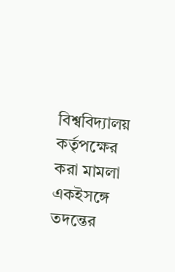বিশ্ববিদ্যালয় কর্তৃপক্ষের করা মামলা একইসঙ্গে তদন্তের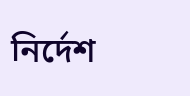নির্দেশ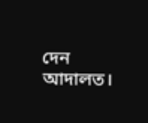দেন আদালত।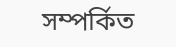সম্পর্কিত